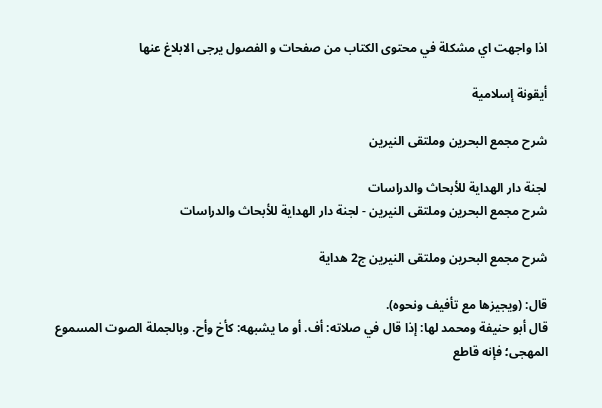اذا واجهت اي مشكلة في محتوى الكتاب من صفحات و الفصول يرجى الابلاغ عنها

أيقونة إسلامية

شرح مجمع البحرين وملتقى النيرين

لجنة دار الهداية للأبحاث والدراسات
شرح مجمع البحرين وملتقى النيرين - لجنة دار الهداية للأبحاث والدراسات

شرح مجمع البحرين وملتقى النيرين ج2 هداية

قال: (ويجيزها مع تأفيف ونحوه).
قال أبو حنيفة ومحمد لها: إذا قال في صلاته: أف. أو ما يشبهه: كأخ وأح. وبالجملة الصوت المسموع المهجى؛ فإنه قاطع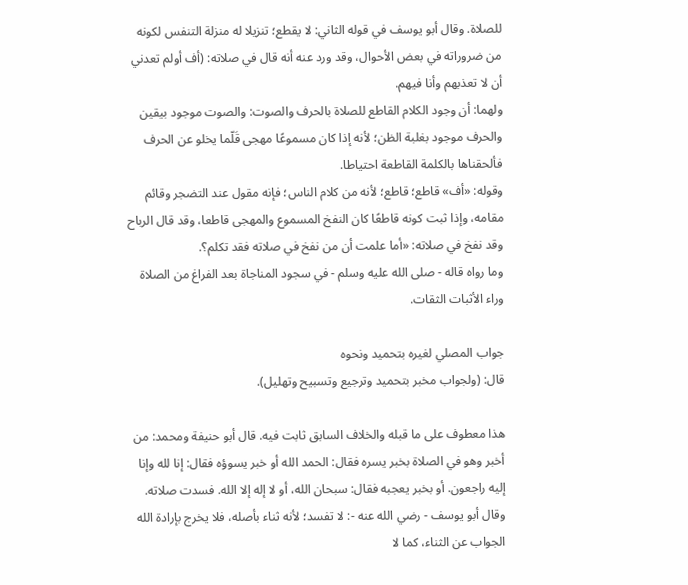للصلاة. وقال أبو يوسف في قوله الثاني: لا يقطع؛ تنزيلا له منزلة التنفس لكونه من ضروراته في بعض الأحوال، وقد ورد عنه أنه قال في صلاته: (أف أولم تعدني أن لا تعذبهم وأنا فيهم.
ولهما: أن وجود الكلام القاطع للصلاة بالحرف والصوت: والصوت موجود بيقين والحرف موجود بغلبة الظن؛ لأنه إذا كان مسموعًا مهجى قَلّما يخلو عن الحرف فألحقناها بالكلمة القاطعة احتياطا.
وقوله: «أف» قاطع؛ قاطع؛ لأنه من كلام الناس؛ فإنه مقول عند التضجر وقائم مقامه، وإذا ثبت كونه قاطعًا كان النفخ المسموع والمهجى قاطعا، وقد قال الرباح وقد نفخ في صلاته: «أما علمت أن من نفخ في صلاته فقد تكلم؟.
وما رواه قاله - صلى الله عليه وسلم - في سجود المناجاة بعد الفراغ من الصلاة وراء الأثبات الثقات.

جواب المصلي لغيره بتحميد ونحوه
قال: (ولجواب مخبر بتحميد وترجيع وتسبيح وتهليل).

هذا معطوف على ما قبله والخلاف السابق ثابت فيه. قال أبو حنيفة ومحمد: من أخبر وهو في الصلاة بخبر يسره فقال: الحمد الله أو خبر يسوؤه فقال: إنا لله وإنا إليه راجعون. أو بخبر يعجبه فقال: سبحان الله، أو لا إله إلا الله. فسدت صلاته.
وقال أبو يوسف - رضي الله عنه -: لا تفسد؛ لأنه ثناء بأصله، فلا يخرج بإرادة الله الجواب عن الثناء، كما لا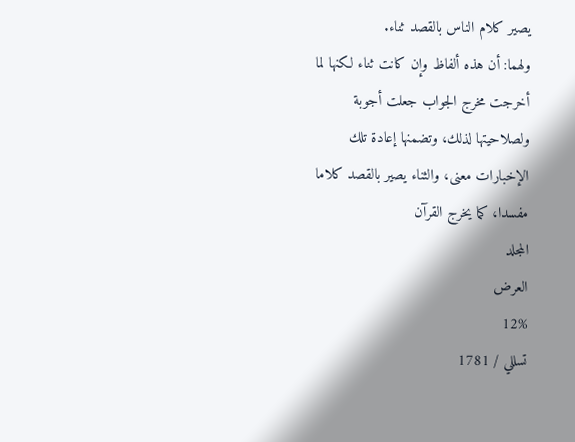يصير كلام الناس بالقصد ثناء.
ولهما: أن هذه ألفاظ وإن كانت ثناء لكنها لما أخرجت مخرج الجواب جعلت أجوبة ولصلاحيتها لذلك، وتضمنها إعادة تلك الإخبارات معنى، والثناء يصير بالقصد كلاما مفسدا، كما يخرج القرآن
المجلد
العرض
12%
تسللي / 1781